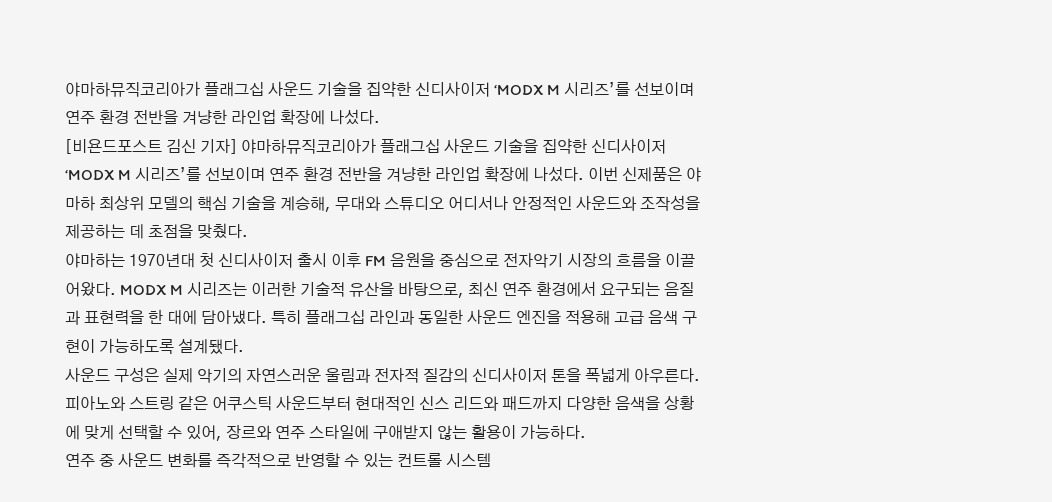야마하뮤직코리아가 플래그십 사운드 기술을 집약한 신디사이저 ‘MODX M 시리즈’를 선보이며 연주 환경 전반을 겨냥한 라인업 확장에 나섰다.
[비욘드포스트 김신 기자] 야마하뮤직코리아가 플래그십 사운드 기술을 집약한 신디사이저 ‘MODX M 시리즈’를 선보이며 연주 환경 전반을 겨냥한 라인업 확장에 나섰다. 이번 신제품은 야마하 최상위 모델의 핵심 기술을 계승해, 무대와 스튜디오 어디서나 안정적인 사운드와 조작성을 제공하는 데 초점을 맞췄다.
야마하는 1970년대 첫 신디사이저 출시 이후 FM 음원을 중심으로 전자악기 시장의 흐름을 이끌어왔다. MODX M 시리즈는 이러한 기술적 유산을 바탕으로, 최신 연주 환경에서 요구되는 음질과 표현력을 한 대에 담아냈다. 특히 플래그십 라인과 동일한 사운드 엔진을 적용해 고급 음색 구현이 가능하도록 설계됐다.
사운드 구성은 실제 악기의 자연스러운 울림과 전자적 질감의 신디사이저 톤을 폭넓게 아우른다. 피아노와 스트링 같은 어쿠스틱 사운드부터 현대적인 신스 리드와 패드까지 다양한 음색을 상황에 맞게 선택할 수 있어, 장르와 연주 스타일에 구애받지 않는 활용이 가능하다.
연주 중 사운드 변화를 즉각적으로 반영할 수 있는 컨트롤 시스템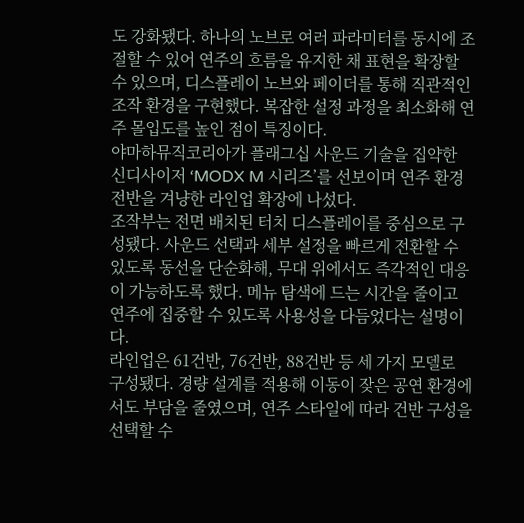도 강화됐다. 하나의 노브로 여러 파라미터를 동시에 조절할 수 있어 연주의 흐름을 유지한 채 표현을 확장할 수 있으며, 디스플레이 노브와 페이더를 통해 직관적인 조작 환경을 구현했다. 복잡한 설정 과정을 최소화해 연주 몰입도를 높인 점이 특징이다.
야마하뮤직코리아가 플래그십 사운드 기술을 집약한 신디사이저 ‘MODX M 시리즈’를 선보이며 연주 환경 전반을 겨냥한 라인업 확장에 나섰다.
조작부는 전면 배치된 터치 디스플레이를 중심으로 구성됐다. 사운드 선택과 세부 설정을 빠르게 전환할 수 있도록 동선을 단순화해, 무대 위에서도 즉각적인 대응이 가능하도록 했다. 메뉴 탐색에 드는 시간을 줄이고 연주에 집중할 수 있도록 사용성을 다듬었다는 설명이다.
라인업은 61건반, 76건반, 88건반 등 세 가지 모델로 구성됐다. 경량 설계를 적용해 이동이 잦은 공연 환경에서도 부담을 줄였으며, 연주 스타일에 따라 건반 구성을 선택할 수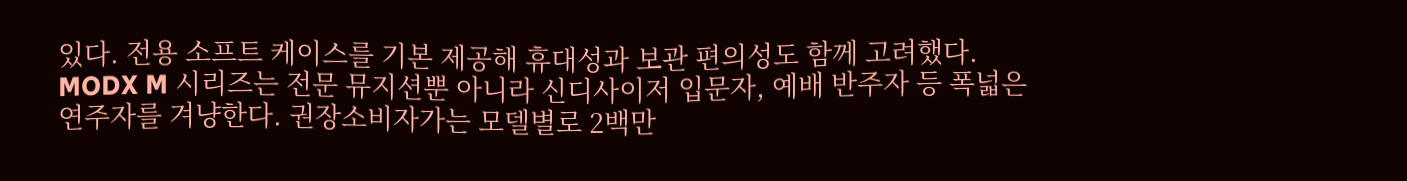있다. 전용 소프트 케이스를 기본 제공해 휴대성과 보관 편의성도 함께 고려했다.
MODX M 시리즈는 전문 뮤지션뿐 아니라 신디사이저 입문자, 예배 반주자 등 폭넓은 연주자를 겨냥한다. 권장소비자가는 모델별로 2백만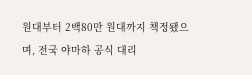원대부터 2백80만 원대까지 책정됐으며, 전국 야마하 공식 대리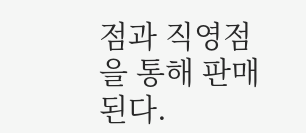점과 직영점을 통해 판매된다.